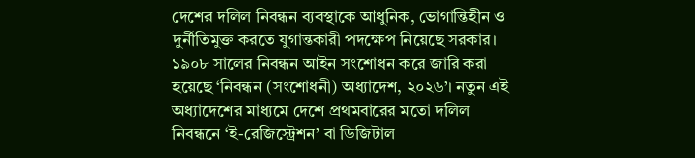দেশের দলিল নিবন্ধন ব্যবস্থাকে আধুনিক, ভোগান্তিহীন ও দুর্নীতিমুক্ত করতে যুগান্তকারী পদক্ষেপ নিয়েছে সরকার। ১৯০৮ সালের নিবন্ধন আইন সংশোধন করে জারি করা হয়েছে ‘নিবন্ধন (সংশোধনী) অধ্যাদেশ, ২০২৬’। নতুন এই অধ্যাদেশের মাধ্যমে দেশে প্রথমবারের মতো দলিল নিবন্ধনে ‘ই-রেজিস্ট্রেশন’ বা ডিজিটাল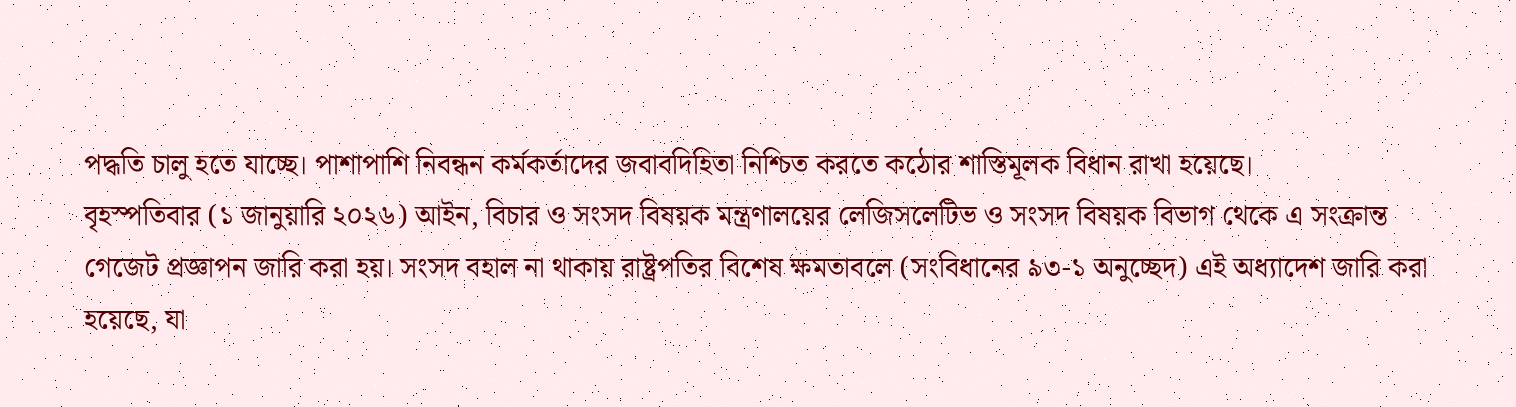পদ্ধতি চালু হতে যাচ্ছে। পাশাপাশি নিবন্ধন কর্মকর্তাদের জবাবদিহিতা নিশ্চিত করতে কঠোর শাস্তিমূলক বিধান রাখা হয়েছে।
বৃহস্পতিবার (১ জানুয়ারি ২০২৬) আইন, বিচার ও সংসদ বিষয়ক মন্ত্রণালয়ের লেজিসলেটিভ ও সংসদ বিষয়ক বিভাগ থেকে এ সংক্রান্ত গেজেট প্রজ্ঞাপন জারি করা হয়। সংসদ বহাল না থাকায় রাষ্ট্রপতির বিশেষ ক্ষমতাবলে (সংবিধানের ৯৩-১ অনুচ্ছেদ) এই অধ্যাদেশ জারি করা হয়েছে, যা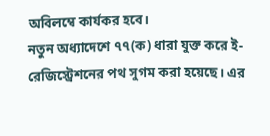অবিলম্বে কার্যকর হবে।
নতুন অধ্যাদেশে ৭৭(ক) ধারা যুক্ত করে ই-রেজিস্ট্রেশনের পথ সুগম করা হয়েছে। এর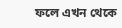ফলে এখন থেকে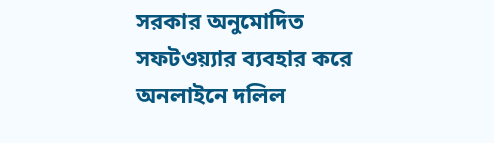সরকার অনুমোদিত সফটওয়্যার ব্যবহার করে অনলাইনে দলিল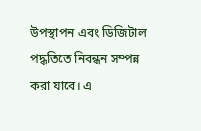উপস্থাপন এবং ডিজিটাল পদ্ধতিতে নিবন্ধন সম্পন্ন করা যাবে। এ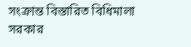সংক্রান্ত বিস্তারিত বিধিমালা সরকার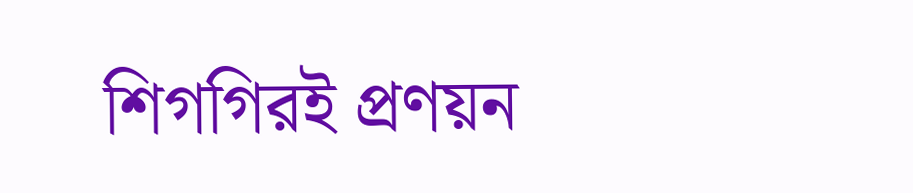শিগগিরই প্রণয়ন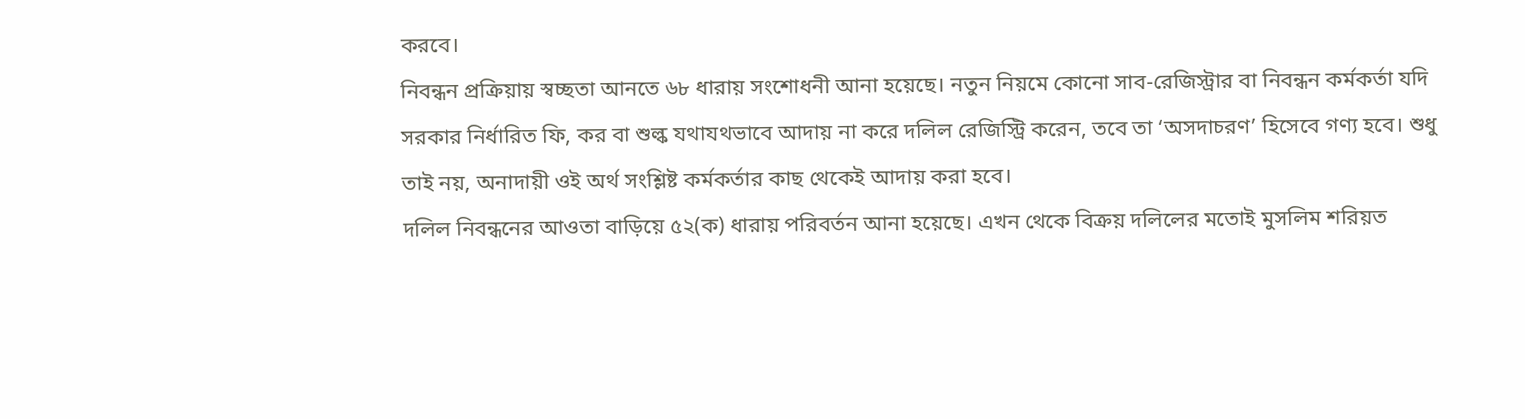করবে।
নিবন্ধন প্রক্রিয়ায় স্বচ্ছতা আনতে ৬৮ ধারায় সংশোধনী আনা হয়েছে। নতুন নিয়মে কোনো সাব-রেজিস্ট্রার বা নিবন্ধন কর্মকর্তা যদি সরকার নির্ধারিত ফি, কর বা শুল্ক যথাযথভাবে আদায় না করে দলিল রেজিস্ট্রি করেন, তবে তা ‘অসদাচরণ’ হিসেবে গণ্য হবে। শুধু তাই নয়, অনাদায়ী ওই অর্থ সংশ্লিষ্ট কর্মকর্তার কাছ থেকেই আদায় করা হবে।
দলিল নিবন্ধনের আওতা বাড়িয়ে ৫২(ক) ধারায় পরিবর্তন আনা হয়েছে। এখন থেকে বিক্রয় দলিলের মতোই মুসলিম শরিয়ত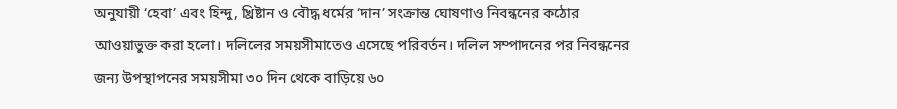অনুযায়ী ‘হেবা’ এবং হিন্দু, খ্রিষ্টান ও বৌদ্ধ ধর্মের ‘দান’ সংক্রান্ত ঘোষণাও নিবন্ধনের কঠোর আওয়াভুক্ত করা হলো। দলিলের সময়সীমাতেও এসেছে পরিবর্তন। দলিল সম্পাদনের পর নিবন্ধনের জন্য উপস্থাপনের সময়সীমা ৩০ দিন থেকে বাড়িয়ে ৬০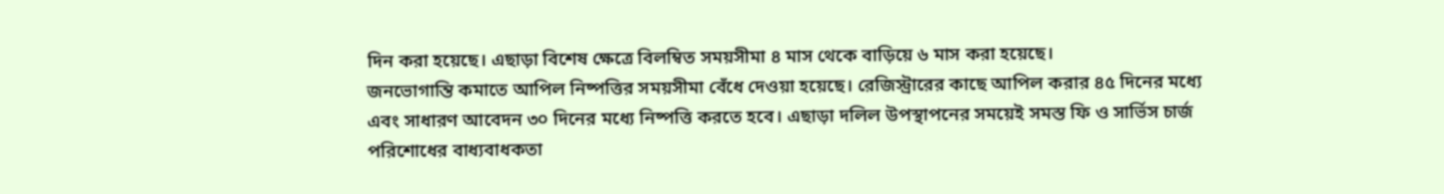দিন করা হয়েছে। এছাড়া বিশেষ ক্ষেত্রে বিলম্বিত সময়সীমা ৪ মাস থেকে বাড়িয়ে ৬ মাস করা হয়েছে।
জনভোগান্তি কমাতে আপিল নিষ্পত্তির সময়সীমা বেঁধে দেওয়া হয়েছে। রেজিস্ট্রারের কাছে আপিল করার ৪৫ দিনের মধ্যে এবং সাধারণ আবেদন ৩০ দিনের মধ্যে নিষ্পত্তি করতে হবে। এছাড়া দলিল উপস্থাপনের সময়েই সমস্ত ফি ও সার্ভিস চার্জ পরিশোধের বাধ্যবাধকতা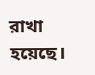রাখা হয়েছে।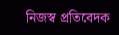নিজস্ব প্রতিবেদক